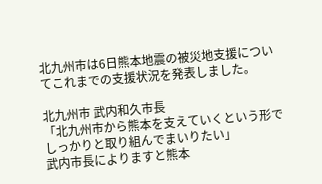北九州市は6日熊本地震の被災地支援についてこれまでの支援状況を発表しました。

北九州市 武内和久市長
「北九州市から熊本を支えていくという形でしっかりと取り組んでまいりたい」
武内市長によりますと熊本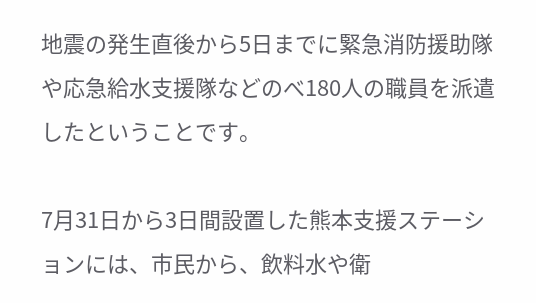地震の発生直後から5日までに緊急消防援助隊や応急給水支援隊などのべ180人の職員を派遣したということです。

7月31日から3日間設置した熊本支援ステーションには、市民から、飲料水や衛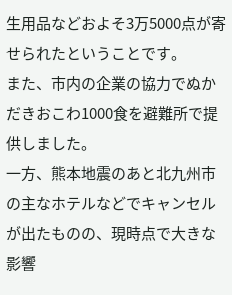生用品などおよそ3万5000点が寄せられたということです。
また、市内の企業の協力でぬかだきおこわ1000食を避難所で提供しました。
一方、熊本地震のあと北九州市の主なホテルなどでキャンセルが出たものの、現時点で大きな影響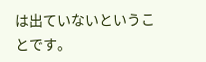は出ていないということです。